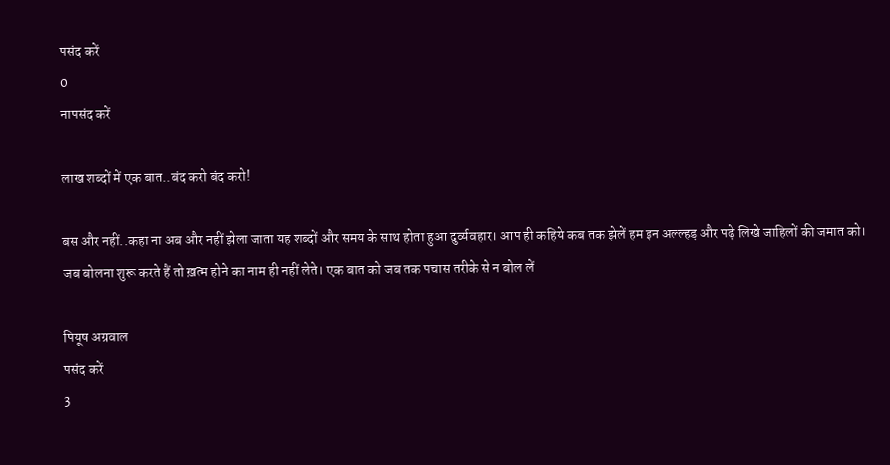पसंद करें
0
नापसंद करें

लाख शब्दों में एक बात..बंद करो बंद करो!

बस और नहीं..कहा ना अब और नहीं झेला जाता यह शब्दों और समय के साथ होता हुआ दुर्व्यवहार। आप ही कहिये कब तक झेलें हम इन अल्ल्हड़ और पढ़े लिखे जाहिलों की जमात को। जब बोलना शुरू करते हैं तो ख़त्म होने का नाम ही नहीं लेते। एक बात को जब तक पचास तरीके से न बोल लें

पियूष अग्रवाल
पसंद करें
3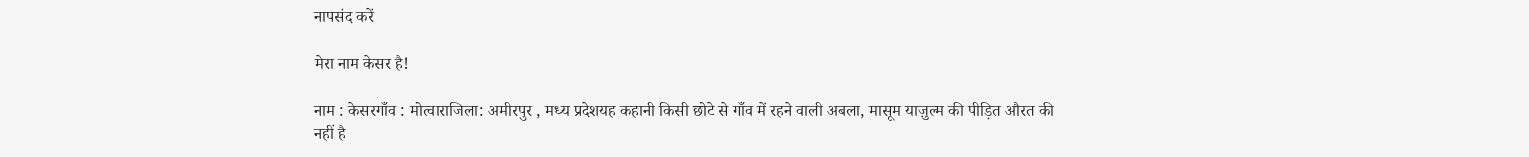नापसंद करें

मेरा नाम केसर है!

नाम : केसरगाँव : मोत्वाराजिला: अमीरपुर , मध्य प्रदेशयह कहानी किसी छोटे से गाँव में रहने वाली अबला, मासूम याज़ुल्म की पीड़ित औरत की नहीं है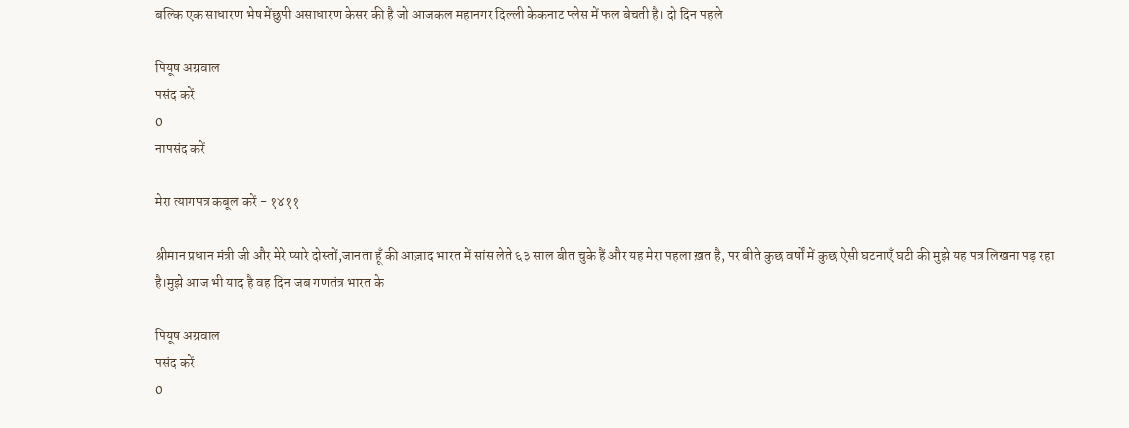बल्कि एक साधारण भेष मेंछुपी असाधारण केसर की है जो आजकल महानगर दिल्ली केकनाट प्लेस में फल बेचती है। दो दिन पहले

पियूष अग्रवाल
पसंद करें
0
नापसंद करें

मेरा त्यागपत्र कबूल करें - १४११

श्रीमान प्रधान मंत्री जी और मेरे प्यारे दोस्तों,जानता हूँ की आज़ाद भारत में सांस लेते ६३ साल बीत चुके हैं और यह मेरा पहला ख़त है, पर बीते कुछ वर्षों में कुछ ऐसी घटनाएँ घटी की मुझे यह पत्र लिखना पड़ रहा है।मुझे आज भी याद है वह दिन जब गणतंत्र भारत के

पियूष अग्रवाल
पसंद करें
0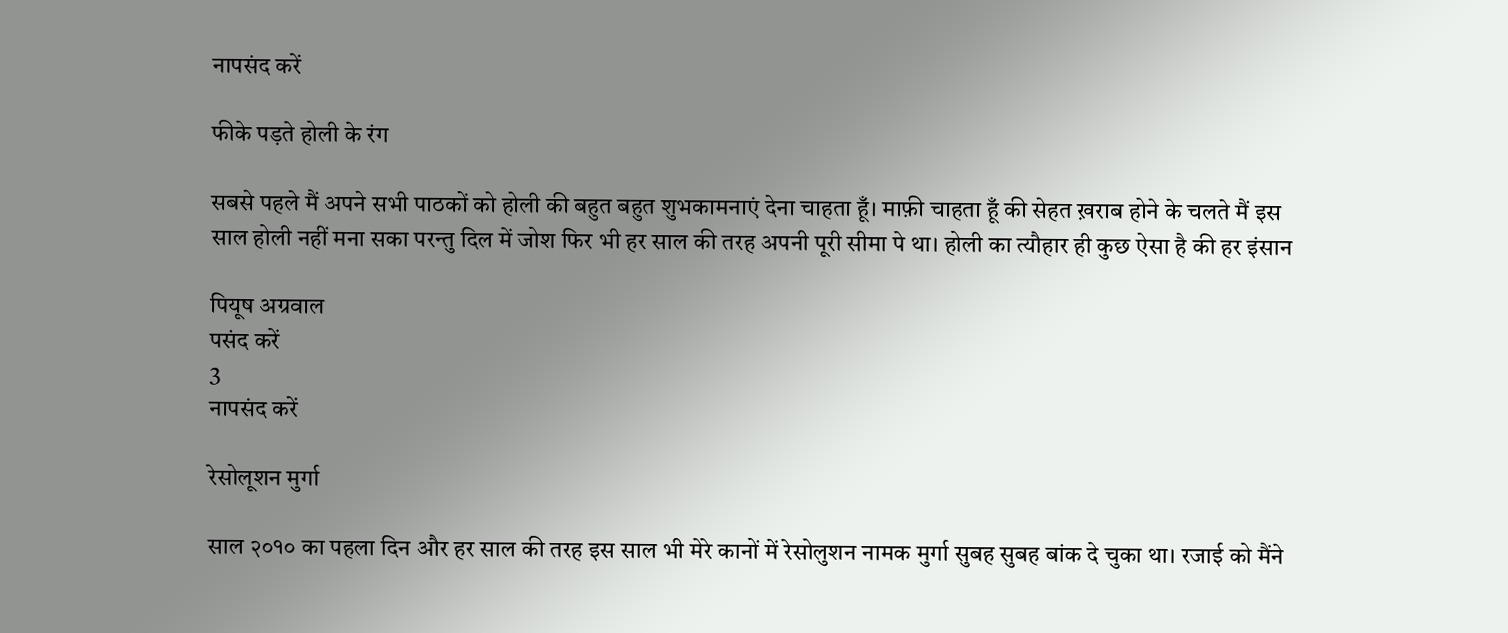नापसंद करें

फीके पड़ते होली के रंग

सबसे पहले मैं अपने सभी पाठकों को होली की बहुत बहुत शुभकामनाएं देना चाहता हूँ। माफ़ी चाहता हूँ की सेहत ख़राब होने के चलते मैं इस साल होली नहीं मना सका परन्तु दिल में जोश फिर भी हर साल की तरह अपनी पूरी सीमा पे था। होली का त्यौहार ही कुछ ऐसा है की हर इंसान

पियूष अग्रवाल
पसंद करें
3
नापसंद करें

रेसोलूशन मुर्गा

साल २०१० का पहला दिन और हर साल की तरह इस साल भी मेरे कानों में रेसोलुशन नामक मुर्गा सुबह सुबह बांक दे चुका था। रजाई को मैंने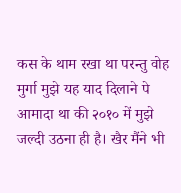कस के थाम रखा था परन्तु वोह मुर्गा मुझे यह याद दिलाने पे आमादा था की २०१० में मुझे जल्दी उठना ही है। खैर मैंने भी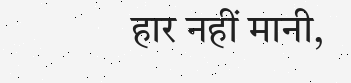हार नहीं मानी,